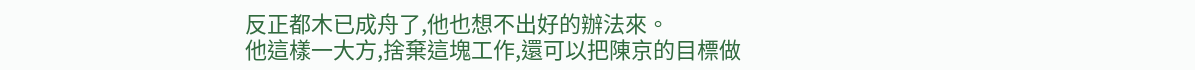反正都木已成舟了,他也想不出好的辦法來。
他這樣一大方,捨棄這塊工作,還可以把陳京的目標做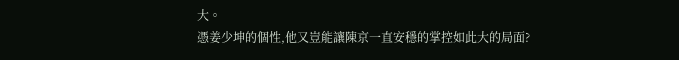大。
憑姜少坤的個性,他又豈能讓陳京一直安穩的掌控如此大的局面?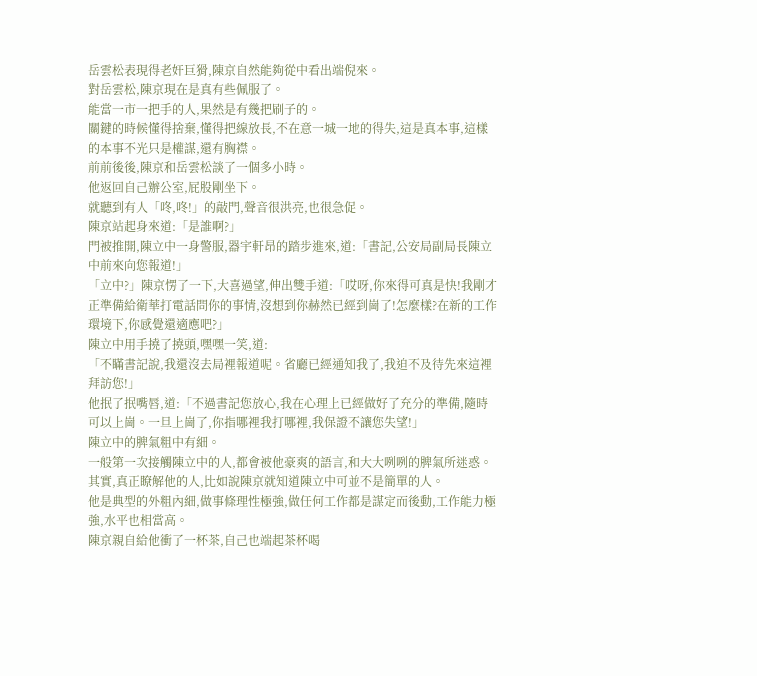岳雲松表現得老奸巨猾,陳京自然能夠從中看出端倪來。
對岳雲松,陳京現在是真有些佩服了。
能當一市一把手的人,果然是有幾把刷子的。
關鍵的時候懂得捨棄,懂得把線放長,不在意一城一地的得失,這是真本事,這樣的本事不光只是權謀,還有胸襟。
前前後後,陳京和岳雲松談了一個多小時。
他返回自己辦公室,屁股剛坐下。
就聽到有人「咚,咚!」的敲門,聲音很洪亮,也很急促。
陳京站起身來道:「是誰啊?」
門被推開,陳立中一身警服,器宇軒昂的踏步進來,道:「書記,公安局副局長陳立中前來向您報道!」
「立中?」陳京愣了一下,大喜過望,伸出雙手道:「哎呀,你來得可真是快!我剛才正準備給衛華打電話問你的事情,沒想到你赫然已經到崗了!怎麼樣?在新的工作環境下,你感覺還適應吧?」
陳立中用手撓了撓頭,嘿嘿一笑,道:
「不瞞書記說,我還沒去局裡報道呢。省廳已經通知我了,我迫不及待先來這裡拜訪您!」
他抿了抿嘴唇,道:「不過書記您放心,我在心理上已經做好了充分的準備,隨時可以上崗。一旦上崗了,你指哪裡我打哪裡,我保證不讓您失望!」
陳立中的脾氣粗中有細。
一般第一次接觸陳立中的人,都會被他豪爽的語言,和大大咧咧的脾氣所迷惑。
其實,真正瞭解他的人,比如說陳京就知道陳立中可並不是簡單的人。
他是典型的外粗內細,做事條理性極強,做任何工作都是謀定而後動,工作能力極強,水平也相當高。
陳京親自給他衝了一杯茶,自己也端起茶杯喝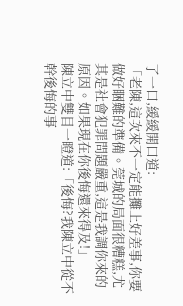了一口,緩緩開口道:
「老陳,這次來不一定能攤上好差事,你要做好睏難的準備。莞城的局面很糟糕,尤其是社會犯罪問題嚴重,這是我調你來的原因。如果現在你後悔還來得及!」
陳立中雙目一瞪道:「後悔?我陳立中從不幹後悔的事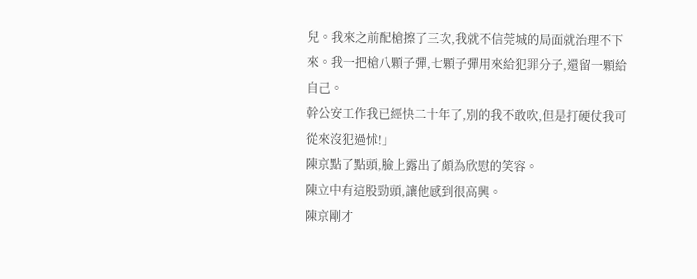兒。我來之前配槍擦了三次,我就不信莞城的局面就治理不下來。我一把槍八顆子彈,七顆子彈用來給犯罪分子,還留一顆給自己。
幹公安工作我已經快二十年了,別的我不敢吹,但是打硬仗我可從來沒犯過怵!」
陳京點了點頭,臉上露出了頗為欣慰的笑容。
陳立中有這股勁頭,讓他感到很高興。
陳京剛才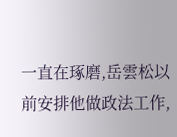一直在琢磨,岳雲松以前安排他做政法工作,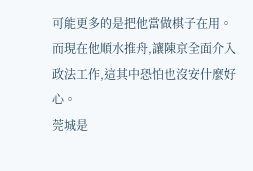可能更多的是把他當做棋子在用。
而現在他順水推舟,讓陳京全面介入政法工作,這其中恐怕也沒安什麼好心。
莞城是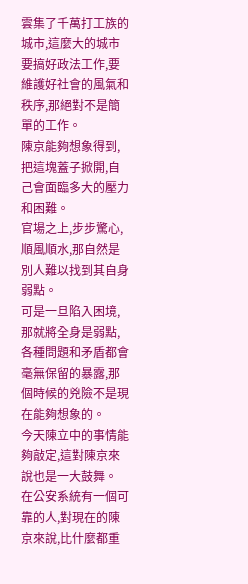雲集了千萬打工族的城市,這麼大的城市要搞好政法工作,要維護好社會的風氣和秩序,那絕對不是簡單的工作。
陳京能夠想象得到,把這塊蓋子掀開,自己會面臨多大的壓力和困難。
官場之上,步步驚心,順風順水,那自然是別人難以找到其自身弱點。
可是一旦陷入困境,那就將全身是弱點,各種問題和矛盾都會毫無保留的暴露,那個時候的兇險不是現在能夠想象的。
今天陳立中的事情能夠敲定,這對陳京來說也是一大鼓舞。
在公安系統有一個可靠的人,對現在的陳京來說,比什麼都重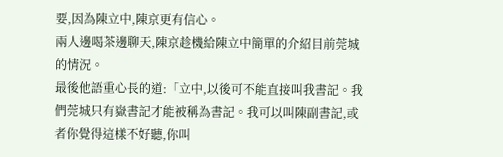要,因為陳立中,陳京更有信心。
兩人邊喝茶邊聊天,陳京趁機給陳立中簡單的介紹目前莞城的情況。
最後他語重心長的道:「立中,以後可不能直接叫我書記。我們莞城只有嶽書記才能被稱為書記。我可以叫陳副書記,或者你覺得這樣不好聽,你叫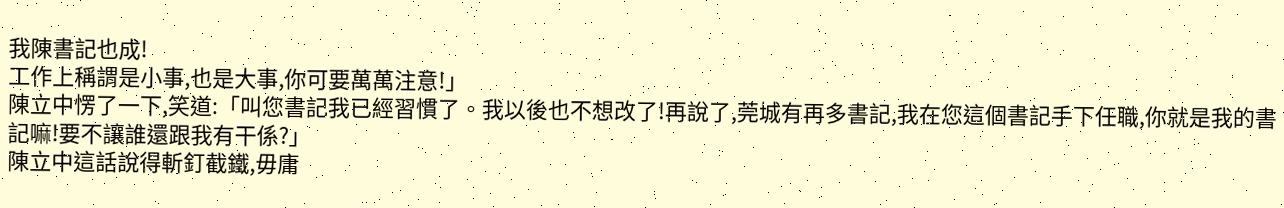我陳書記也成!
工作上稱謂是小事,也是大事,你可要萬萬注意!」
陳立中愣了一下,笑道:「叫您書記我已經習慣了。我以後也不想改了!再說了,莞城有再多書記,我在您這個書記手下任職,你就是我的書記嘛!要不讓誰還跟我有干係?」
陳立中這話說得斬釘截鐵,毋庸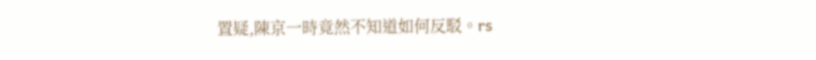置疑,陳京一時竟然不知道如何反駁。rs